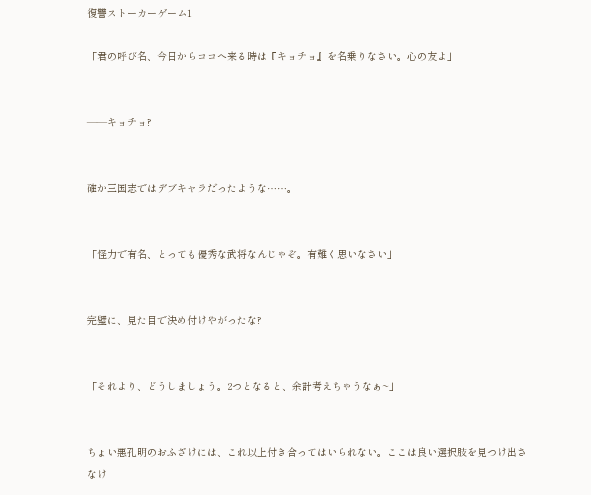復讐ストーカーゲーム1

「君の呼び名、今日からココへ来る時は『キョチョ』を名乗りなさい。心の友よ」


――キョチョ?


確か三国志ではデブキャラだったような……。


「怪力で有名、とっても優秀な武将なんじゃぞ。有難く思いなさい」


完璧に、見た目で決め付けやがったな?


「それより、どうしましょう。2つとなると、余計考えちゃうなぁ~」


ちょい悪孔明のおふざけには、これ以上付き合ってはいられない。ここは良い選択肢を見つけ出さなけ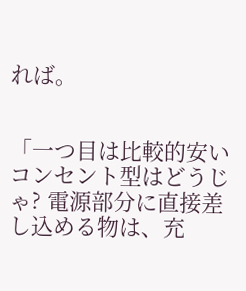れば。


「一つ目は比較的安いコンセント型はどうじゃ? 電源部分に直接差し込める物は、充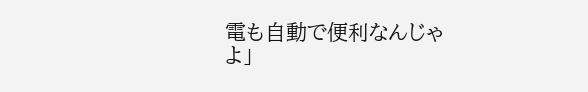電も自動で便利なんじゃよ」